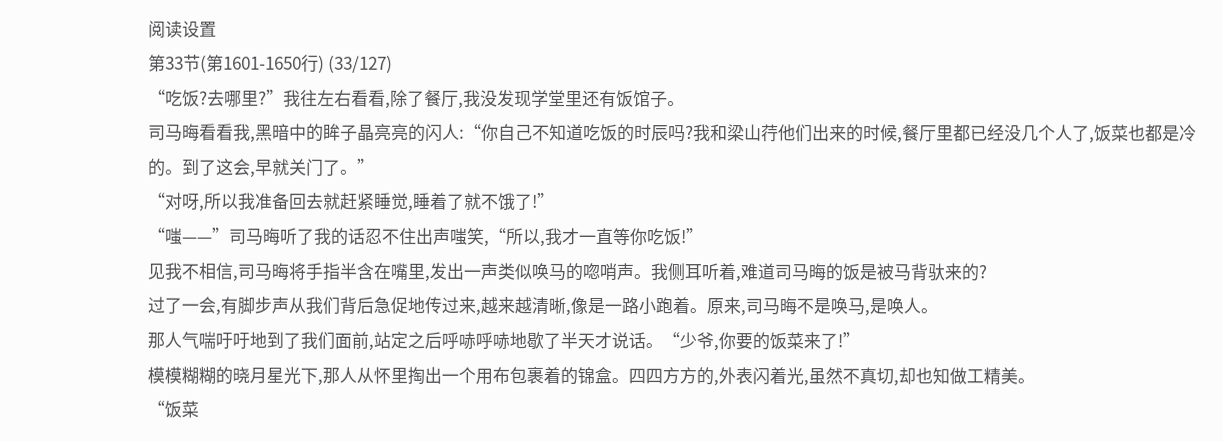阅读设置
第33节(第1601-1650行) (33/127)
“吃饭?去哪里?”我往左右看看,除了餐厅,我没发现学堂里还有饭馆子。
司马晦看看我,黑暗中的眸子晶亮亮的闪人:“你自己不知道吃饭的时辰吗?我和梁山荇他们出来的时候,餐厅里都已经没几个人了,饭菜也都是冷的。到了这会,早就关门了。”
“对呀,所以我准备回去就赶紧睡觉,睡着了就不饿了!”
“嗤——”司马晦听了我的话忍不住出声嗤笑,“所以,我才一直等你吃饭!”
见我不相信,司马晦将手指半含在嘴里,发出一声类似唤马的唿哨声。我侧耳听着,难道司马晦的饭是被马背驮来的?
过了一会,有脚步声从我们背后急促地传过来,越来越清晰,像是一路小跑着。原来,司马晦不是唤马,是唤人。
那人气喘吁吁地到了我们面前,站定之后呼哧呼哧地歇了半天才说话。“少爷,你要的饭菜来了!”
模模糊糊的晓月星光下,那人从怀里掏出一个用布包裹着的锦盒。四四方方的,外表闪着光,虽然不真切,却也知做工精美。
“饭菜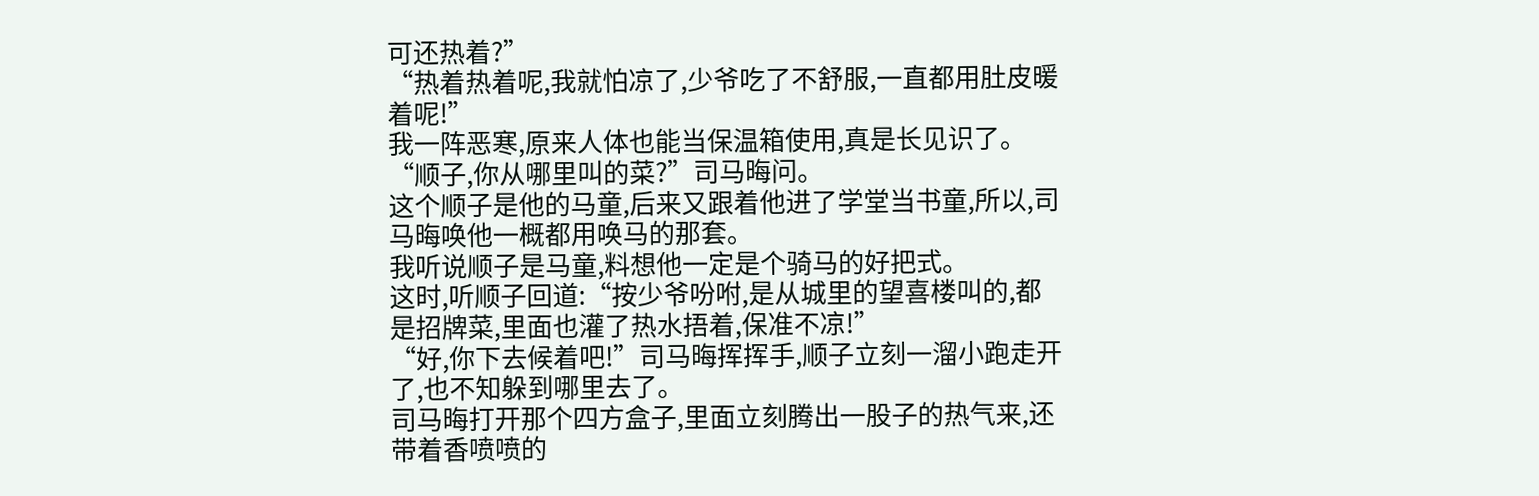可还热着?”
“热着热着呢,我就怕凉了,少爷吃了不舒服,一直都用肚皮暖着呢!”
我一阵恶寒,原来人体也能当保温箱使用,真是长见识了。
“顺子,你从哪里叫的菜?”司马晦问。
这个顺子是他的马童,后来又跟着他进了学堂当书童,所以,司马晦唤他一概都用唤马的那套。
我听说顺子是马童,料想他一定是个骑马的好把式。
这时,听顺子回道:“按少爷吩咐,是从城里的望喜楼叫的,都是招牌菜,里面也灌了热水捂着,保准不凉!”
“好,你下去候着吧!”司马晦挥挥手,顺子立刻一溜小跑走开了,也不知躲到哪里去了。
司马晦打开那个四方盒子,里面立刻腾出一股子的热气来,还带着香喷喷的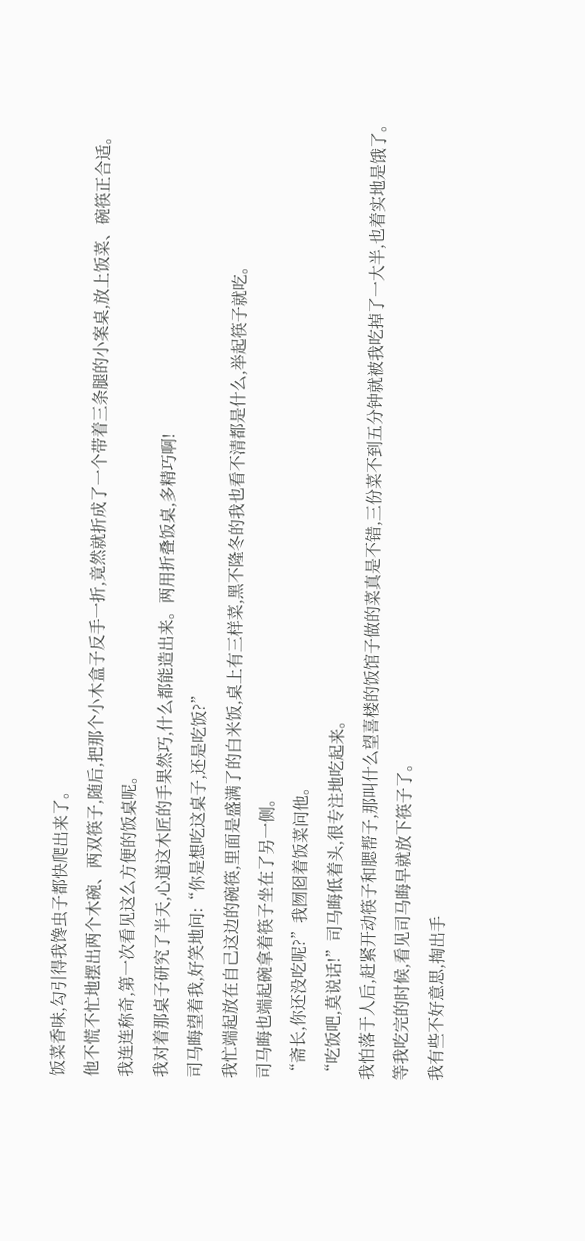饭菜香味,勾引得我馋虫子都快爬出来了。
他不慌不忙地摆出两个木碗、两双筷子,随后,把那个小木盒子反手一折,竟然就折成了一个带着三条腿的小案桌,放上饭菜、碗筷正合适。
我连连称奇,第一次看见这么方便的饭桌呢。
我对着那桌子研究了半天,心道这木匠的手果然巧,什么都能造出来。两用折叠饭桌,多精巧啊!
司马晦望着我,好笑地问:“你是想吃这桌子,还是吃饭?”
我忙端起放在自己这边的碗筷,里面是盛满了的白米饭,桌上有三样菜,黑不隆冬的我也看不清都是什么,举起筷子就吃。
司马晦也端起碗拿着筷子坐在了另一侧。
“斋长,你还没吃呢?”我囫囵着饭菜问他。
“吃饭吧,莫说话!”司马晦低着头,很专注地吃起来。
我怕落于人后,赶紧开动筷子和腮帮子,那叫什么望喜楼的饭馆子做的菜真是不错,三份菜不到五分钟就被我吃掉了一大半,也着实地是饿了。
等我吃完的时候,看见司马晦早就放下筷子了。
我有些不好意思,掏出手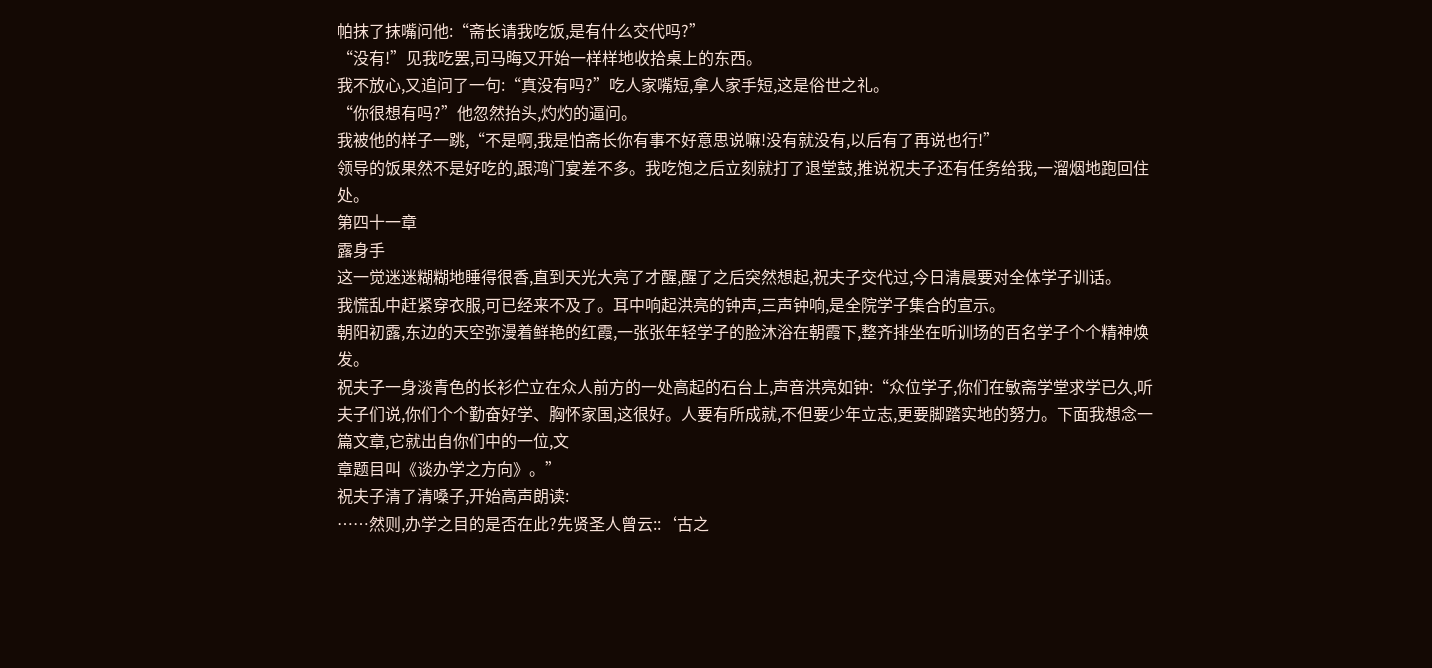帕抹了抹嘴问他:“斋长请我吃饭,是有什么交代吗?”
“没有!”见我吃罢,司马晦又开始一样样地收拾桌上的东西。
我不放心,又追问了一句:“真没有吗?”吃人家嘴短,拿人家手短,这是俗世之礼。
“你很想有吗?”他忽然抬头,灼灼的逼问。
我被他的样子一跳,“不是啊,我是怕斋长你有事不好意思说嘛!没有就没有,以后有了再说也行!”
领导的饭果然不是好吃的,跟鸿门宴差不多。我吃饱之后立刻就打了退堂鼓,推说祝夫子还有任务给我,一溜烟地跑回住处。
第四十一章
露身手
这一觉迷迷糊糊地睡得很香,直到天光大亮了才醒,醒了之后突然想起,祝夫子交代过,今日清晨要对全体学子训话。
我慌乱中赶紧穿衣服,可已经来不及了。耳中响起洪亮的钟声,三声钟响,是全院学子集合的宣示。
朝阳初露,东边的天空弥漫着鲜艳的红霞,一张张年轻学子的脸沐浴在朝霞下,整齐排坐在听训场的百名学子个个精神焕发。
祝夫子一身淡青色的长衫伫立在众人前方的一处高起的石台上,声音洪亮如钟:“众位学子,你们在敏斋学堂求学已久,听夫子们说,你们个个勤奋好学、胸怀家国,这很好。人要有所成就,不但要少年立志,更要脚踏实地的努力。下面我想念一篇文章,它就出自你们中的一位,文
章题目叫《谈办学之方向》。”
祝夫子清了清嗓子,开始高声朗读:
……然则,办学之目的是否在此?先贤圣人曾云::‘古之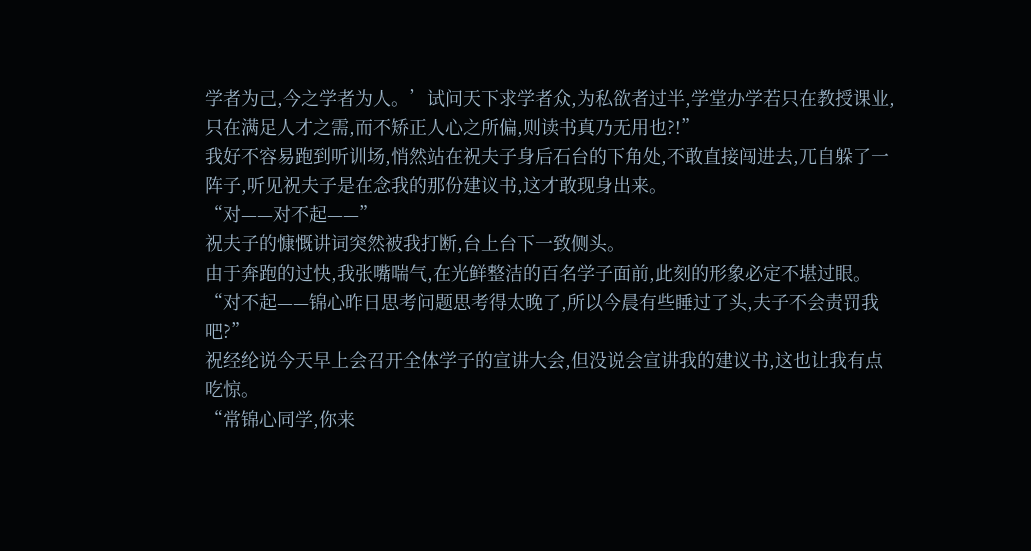学者为己,今之学者为人。’试问天下求学者众,为私欲者过半,学堂办学若只在教授课业,只在满足人才之需,而不矫正人心之所偏,则读书真乃无用也?!”
我好不容易跑到听训场,悄然站在祝夫子身后石台的下角处,不敢直接闯进去,兀自躲了一阵子,听见祝夫子是在念我的那份建议书,这才敢现身出来。
“对——对不起——”
祝夫子的慷慨讲词突然被我打断,台上台下一致侧头。
由于奔跑的过快,我张嘴喘气,在光鲜整洁的百名学子面前,此刻的形象必定不堪过眼。
“对不起——锦心昨日思考问题思考得太晚了,所以今晨有些睡过了头,夫子不会责罚我吧?”
祝经纶说今天早上会召开全体学子的宣讲大会,但没说会宣讲我的建议书,这也让我有点吃惊。
“常锦心同学,你来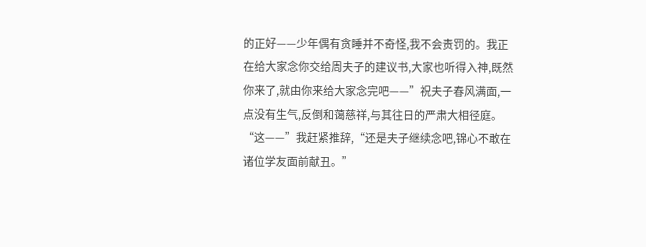的正好——少年偶有贪睡并不奇怪,我不会责罚的。我正在给大家念你交给周夫子的建议书,大家也听得入神,既然你来了,就由你来给大家念完吧——”祝夫子春风满面,一点没有生气,反倒和蔼慈祥,与其往日的严肃大相径庭。
“这——”我赶紧推辞,“还是夫子继续念吧,锦心不敢在诸位学友面前献丑。”